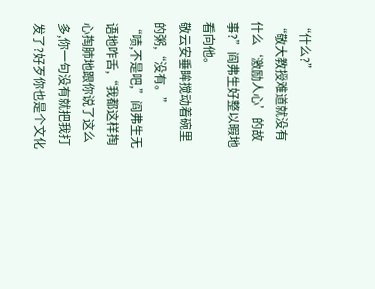“什么?”
“敬大教授难道就没有什么‘激励人心’的故事?”阎弗生好整以暇地看向他。
敬云安垂眸搅动着碗里的粥,“没有。”
“啧,不是吧,”阎弗生无语地咋舌,“我都这样掏心掏肺地跟你说了这么多,你一句没有就把我打发了?好歹你也是个文化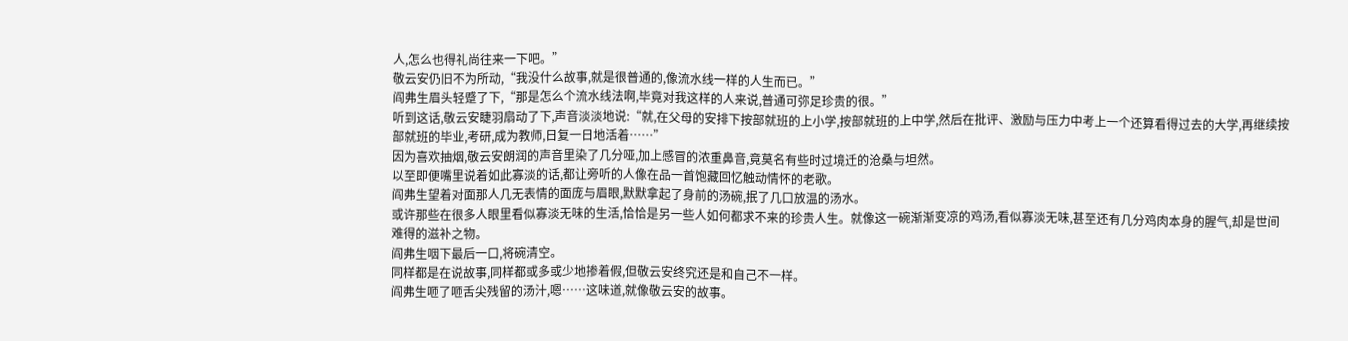人,怎么也得礼尚往来一下吧。”
敬云安仍旧不为所动,“我没什么故事,就是很普通的,像流水线一样的人生而已。”
阎弗生眉头轻蹙了下,“那是怎么个流水线法啊,毕竟对我这样的人来说,普通可弥足珍贵的很。”
听到这话,敬云安睫羽扇动了下,声音淡淡地说:“就,在父母的安排下按部就班的上小学,按部就班的上中学,然后在批评、激励与压力中考上一个还算看得过去的大学,再继续按部就班的毕业,考研,成为教师,日复一日地活着……”
因为喜欢抽烟,敬云安朗润的声音里染了几分哑,加上感冒的浓重鼻音,竟莫名有些时过境迁的沧桑与坦然。
以至即便嘴里说着如此寡淡的话,都让旁听的人像在品一首饱藏回忆触动情怀的老歌。
阎弗生望着对面那人几无表情的面庞与眉眼,默默拿起了身前的汤碗,抿了几口放温的汤水。
或许那些在很多人眼里看似寡淡无味的生活,恰恰是另一些人如何都求不来的珍贵人生。就像这一碗渐渐变凉的鸡汤,看似寡淡无味,甚至还有几分鸡肉本身的腥气,却是世间难得的滋补之物。
阎弗生咽下最后一口,将碗清空。
同样都是在说故事,同样都或多或少地掺着假,但敬云安终究还是和自己不一样。
阎弗生咂了咂舌尖残留的汤汁,嗯……这味道,就像敬云安的故事。